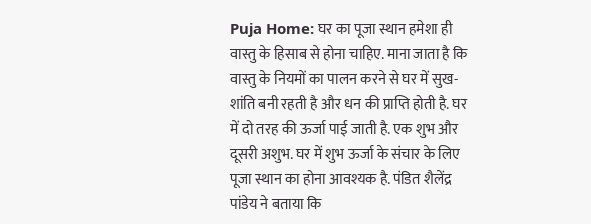Puja Home: घर का पूजा स्थान हमेशा ही वास्तु के हिसाब से होना चाहिए. माना जाता है कि वास्तु के नियमों का पालन करने से घर में सुख-शांति बनी रहती है और धन की प्राप्ति होती है. घर में दो तरह की ऊर्जा पाई जाती है. एक शुभ और दूसरी अशुभ. घर में शुभ ऊर्जा के संचार के लिए पूजा स्थान का होना आवश्यक है. पंडित शैलेंद्र पांडेय ने बताया कि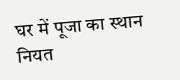घर में पूजा का स्थान नियत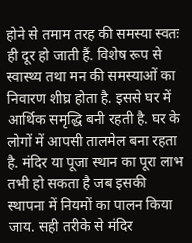होने से तमाम तरह की समस्या स्वतः ही दूर हो जाती हैं. विशेष रूप से स्वास्थ्य तथा मन की समस्याओं का निवारण शीघ्र होता है. इससे घर में आर्थिक समृद्धि बनी रहती है. घर के लोगों में आपसी तालमेल बना रहता है. मंदिर या पूजा स्थान का पूरा लाभ तभी हो सकता है जब इसकी स्थापना में नियमों का पालन किया जाय. सही तरीके से मंदिर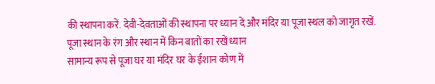की स्थापना करें. देवी-देवताओं की स्थापना पर ध्यान दें और मंदिर या पूजा स्थल को जागृत रखें.
पूजा स्थान के रंग और स्थान में किन बातों का रखें ध्यान
सामान्य रूप से पूजा घर या मंदिर घर के ईशान कोण में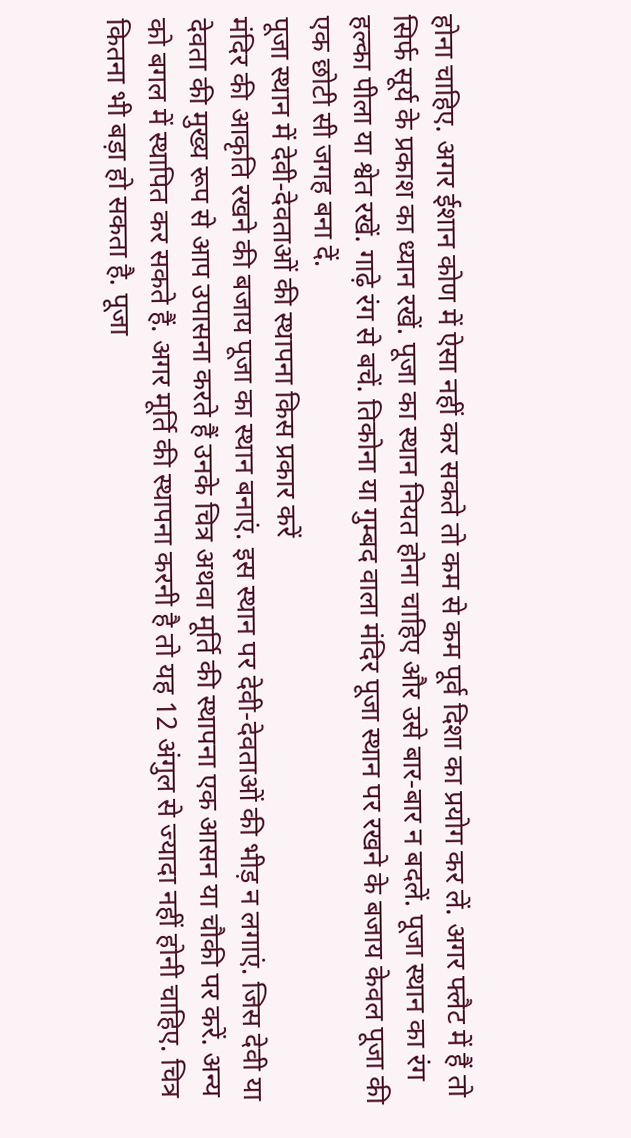होना चाहिए. अगर ईशान कोण में ऐसा नहीं कर सकते तो कम से कम पूर्व दिशा का प्रयोग कर लें. अगर फ्लैट में हैं तो सिर्फ सूर्य के प्रकाश का ध्यान रखें. पूजा का स्थान नियत होना चाहिए और उसे बार-बार न बदलें. पूजा स्थान का रंग हल्का पीला या श्वेत रखें. गाढ़े रंग से बचें. तिकोना या गुम्बद वाला मंदिर पूजा स्थान पर रखने के बजाय केवल पूजा की एक छोटी सी जगह बना दें.
पूजा स्थान में देवी-देवताओं की स्थापना किस प्रकार करें
मंदिर की आकृति रखने की बजाय पूजा का स्थान बनाएं. इस स्थान पर देवी-देवताओं की भीड़ न लगाएं. जिस देवी या देवता की मुख्य रूप से आप उपासना करते हैं उनके चित्र अथवा मूर्ति की स्थापना एक आसन या चौकी पर करें. अन्य को बगल में स्थापित कर सकते हैं. अगर मूर्ति की स्थापना करनी है तो यह 12 अंगुल से ज्यादा नहीं होनी चाहिए. चित्र कितना भी बड़ा हो सकता है. पूजा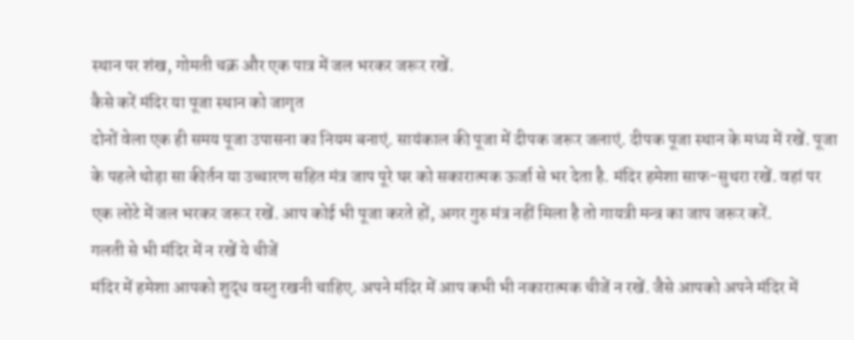स्थान पर शंख, गोमती चक्र और एक पात्र में जल भरकर जरूर रखें.
कैसे करें मंदिर या पूजा स्थान को जागृत
दोनों वेला एक ही समय पूजा उपासना का नियम बनाएं. सायंकाल की पूजा में दीपक जरूर जलाएं. दीपक पूजा स्थान के मध्य में रखें. पूजा के पहले थोड़ा सा कीर्तन या उच्चारण सहित मंत्र जाप पूरे घर को सकारात्मक ऊर्जा से भर देता है. मंदिर हमेशा साफ-सुथरा रखें. वहां पर एक लोटे में जल भरकर जरूर रखें. आप कोई भी पूजा करते हों, अगर गुरु मंत्र नहीं मिला है तो गायत्री मन्त्र का जाप जरूर करें.
गलती से भी मंदिर में न रखें ये चीजें
मंदिर में हमेशा आपको शुद्ध वस्तु रखनी चाहिए. अपने मंदिर में आप कभी भी नकारात्मक चीजें न रखें. जैसे आपको अपने मंदिर में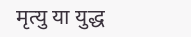मृत्यु या युद्ध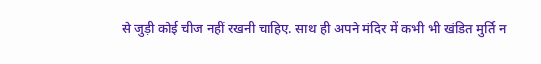से जुड़ी कोई चीज नहीं रखनी चाहिए. साथ ही अपने मंदिर में कभी भी खंडित मुर्ति न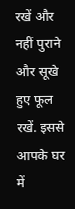रखें और नहीं पुराने और सूखे हुए फूल रखें. इससे आपके घर में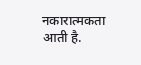नकारात्मकता आती है.